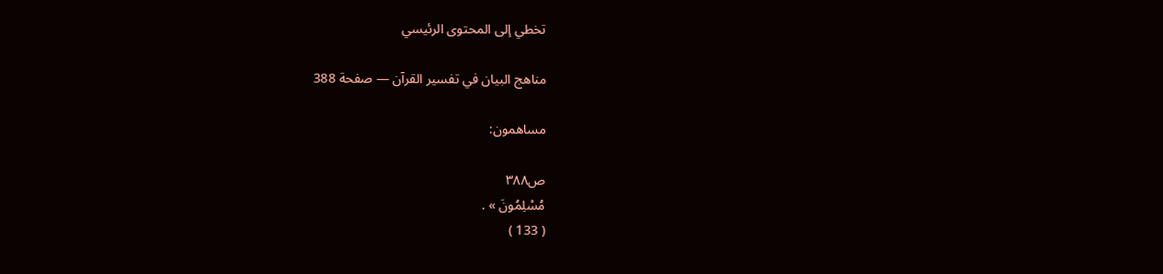تخطي إلى المحتوى الرئيسي

مناهج البيان في تفسير القرآن — صفحة 388

مساهمون:

ص٣٨٨
مُسْلِمُونَ » .
( 133 )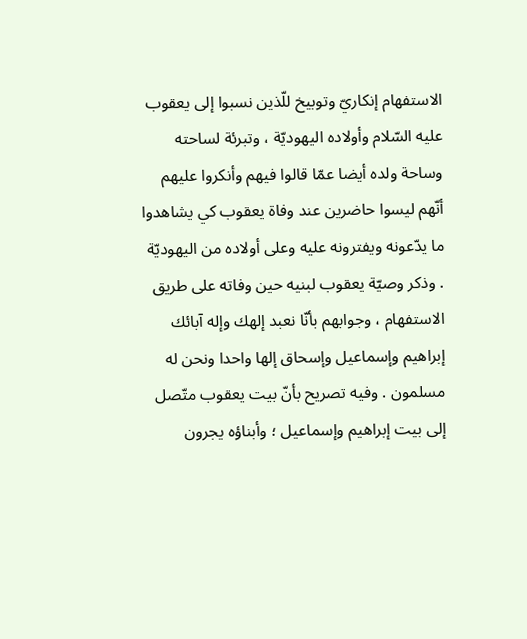الاستفهام إنكاريّ وتوبيخ للّذين نسبوا إلى يعقوب عليه السّلام وأولاده اليهوديّة ، وتبرئة لساحته وساحة ولده أيضا عمّا قالوا فيهم وأنكروا عليهم أنّهم ليسوا حاضرين عند وفاة يعقوب كي يشاهدوا ما يدّعونه ويفترونه عليه وعلى أولاده من اليهوديّة . وذكر وصيّة يعقوب لبنيه حين وفاته على طريق الاستفهام ، وجوابهم بأنّا نعبد إلهك وإله آبائك إبراهيم وإسماعيل وإسحاق إلها واحدا ونحن له مسلمون . وفيه تصريح بأنّ بيت يعقوب متّصل إلى بيت إبراهيم وإسماعيل ؛ وأبناؤه يجرون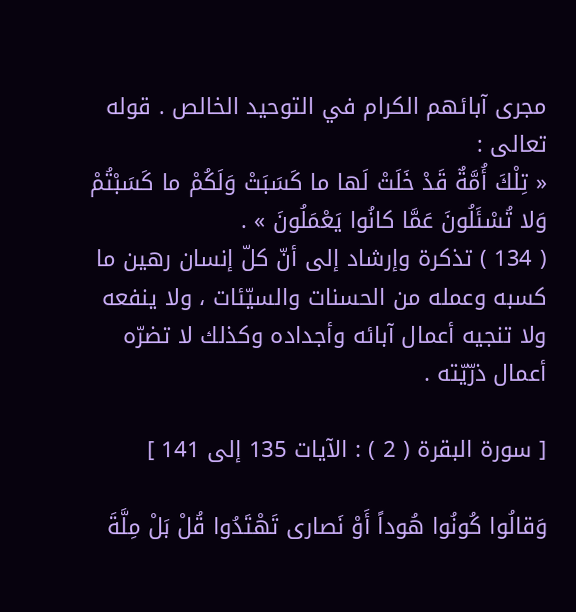مجرى آبائهم الكرام في التوحيد الخالص . قوله تعالى :
« تِلْكَ أُمَّةٌ قَدْ خَلَتْ لَها ما كَسَبَتْ وَلَكُمْ ما كَسَبْتُمْ وَلا تُسْئَلُونَ عَمَّا كانُوا يَعْمَلُونَ » .
( 134 ) تذكرة وإرشاد إلى أنّ كلّ إنسان رهين ما كسبه وعمله من الحسنات والسيّئات ، ولا ينفعه ولا تنجيه أعمال آبائه وأجداده وكذلك لا تضرّه أعمال ذرّيّته .

[ سورة البقرة ( 2 ) : الآيات 135 إلى 141 ]

وَقالُوا كُونُوا هُوداً أَوْ نَصارى تَهْتَدُوا قُلْ بَلْ مِلَّةَ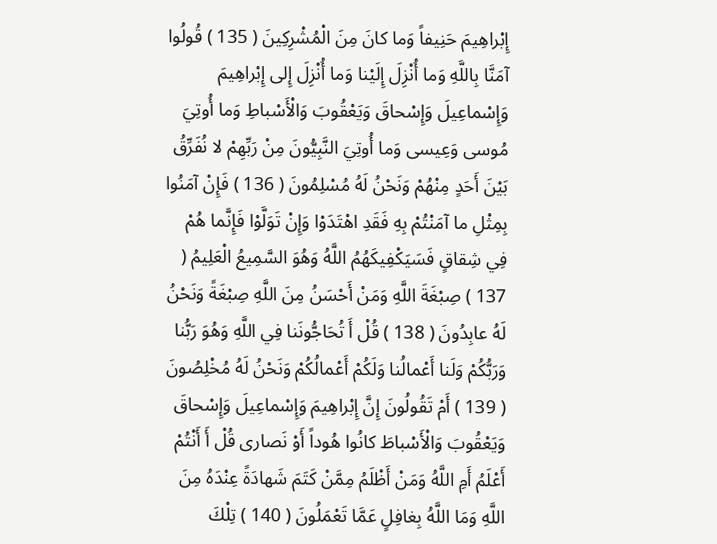إِبْراهِيمَ حَنِيفاً وَما كانَ مِنَ الْمُشْرِكِينَ ( 135 ) قُولُوا آمَنَّا بِاللَّهِ وَما أُنْزِلَ إِلَيْنا وَما أُنْزِلَ إِلى إِبْراهِيمَ وَإِسْماعِيلَ وَإِسْحاقَ وَيَعْقُوبَ وَالْأَسْباطِ وَما أُوتِيَ مُوسى وَعِيسى وَما أُوتِيَ النَّبِيُّونَ مِنْ رَبِّهِمْ لا نُفَرِّقُ بَيْنَ أَحَدٍ مِنْهُمْ وَنَحْنُ لَهُ مُسْلِمُونَ ( 136 ) فَإِنْ آمَنُوا بِمِثْلِ ما آمَنْتُمْ بِهِ فَقَدِ اهْتَدَوْا وَإِنْ تَوَلَّوْا فَإِنَّما هُمْ فِي شِقاقٍ فَسَيَكْفِيكَهُمُ اللَّهُ وَهُوَ السَّمِيعُ الْعَلِيمُ ( 137 ) صِبْغَةَ اللَّهِ وَمَنْ أَحْسَنُ مِنَ اللَّهِ صِبْغَةً وَنَحْنُ لَهُ عابِدُونَ ( 138 ) قُلْ أَ تُحَاجُّونَنا فِي اللَّهِ وَهُوَ رَبُّنا وَرَبُّكُمْ وَلَنا أَعْمالُنا وَلَكُمْ أَعْمالُكُمْ وَنَحْنُ لَهُ مُخْلِصُونَ ( 139 ) أَمْ تَقُولُونَ إِنَّ إِبْراهِيمَ وَإِسْماعِيلَ وَإِسْحاقَ وَيَعْقُوبَ وَالْأَسْباطَ كانُوا هُوداً أَوْ نَصارى قُلْ أَ أَنْتُمْ أَعْلَمُ أَمِ اللَّهُ وَمَنْ أَظْلَمُ مِمَّنْ كَتَمَ شَهادَةً عِنْدَهُ مِنَ اللَّهِ وَمَا اللَّهُ بِغافِلٍ عَمَّا تَعْمَلُونَ ( 140 ) تِلْكَ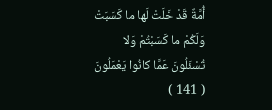أُمَّةٌ قَدْ خَلَتْ لَها ما كَسَبَتْ وَلَكُمْ ما كَسَبْتُمْ وَلا تُسْئَلُونَ عَمَّا كانُوا يَعْمَلُونَ ( 141 )